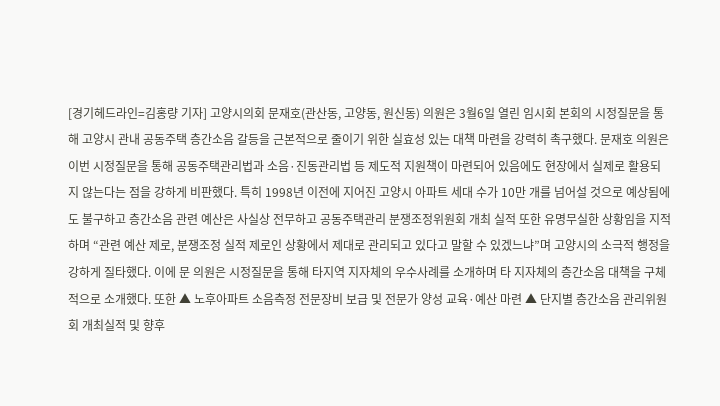[경기헤드라인=김홍량 기자] 고양시의회 문재호(관산동, 고양동, 원신동) 의원은 3월6일 열린 임시회 본회의 시정질문을 통해 고양시 관내 공동주택 층간소음 갈등을 근본적으로 줄이기 위한 실효성 있는 대책 마련을 강력히 촉구했다. 문재호 의원은 이번 시정질문을 통해 공동주택관리법과 소음·진동관리법 등 제도적 지원책이 마련되어 있음에도 현장에서 실제로 활용되지 않는다는 점을 강하게 비판했다. 특히 1998년 이전에 지어진 고양시 아파트 세대 수가 10만 개를 넘어설 것으로 예상됨에도 불구하고 층간소음 관련 예산은 사실상 전무하고 공동주택관리 분쟁조정위원회 개최 실적 또한 유명무실한 상황임을 지적하며 “관련 예산 제로, 분쟁조정 실적 제로인 상황에서 제대로 관리되고 있다고 말할 수 있겠느냐”며 고양시의 소극적 행정을 강하게 질타했다. 이에 문 의원은 시정질문을 통해 타지역 지자체의 우수사례를 소개하며 타 지자체의 층간소음 대책을 구체적으로 소개했다. 또한 ▲ 노후아파트 소음측정 전문장비 보급 및 전문가 양성 교육·예산 마련 ▲ 단지별 층간소음 관리위원회 개최실적 및 향후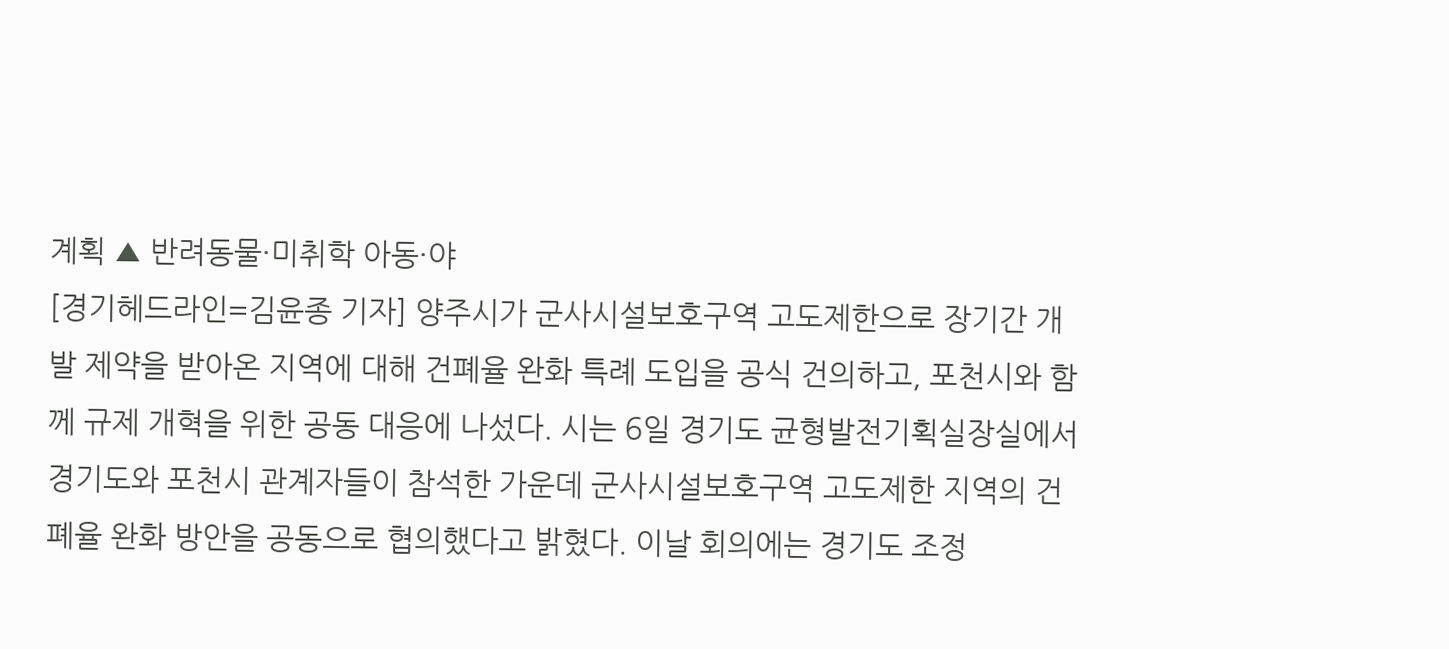계획 ▲ 반려동물·미취학 아동·야
[경기헤드라인=김윤종 기자] 양주시가 군사시설보호구역 고도제한으로 장기간 개발 제약을 받아온 지역에 대해 건폐율 완화 특례 도입을 공식 건의하고, 포천시와 함께 규제 개혁을 위한 공동 대응에 나섰다. 시는 6일 경기도 균형발전기획실장실에서 경기도와 포천시 관계자들이 참석한 가운데 군사시설보호구역 고도제한 지역의 건폐율 완화 방안을 공동으로 협의했다고 밝혔다. 이날 회의에는 경기도 조정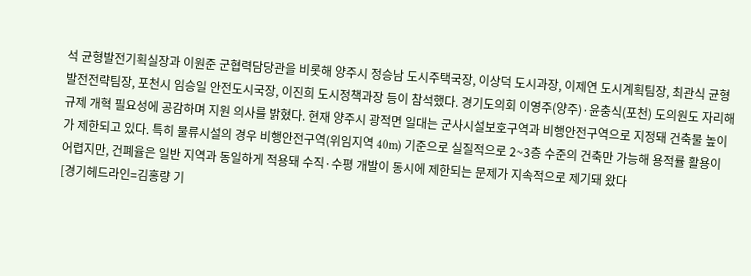석 균형발전기획실장과 이원준 군협력담당관을 비롯해 양주시 정승남 도시주택국장, 이상덕 도시과장, 이제연 도시계획팀장, 최관식 균형발전전략팀장, 포천시 임승일 안전도시국장, 이진희 도시정책과장 등이 참석했다. 경기도의회 이영주(양주)·윤충식(포천) 도의원도 자리해 규제 개혁 필요성에 공감하며 지원 의사를 밝혔다. 현재 양주시 광적면 일대는 군사시설보호구역과 비행안전구역으로 지정돼 건축물 높이가 제한되고 있다. 특히 물류시설의 경우 비행안전구역(위임지역 40m) 기준으로 실질적으로 2~3층 수준의 건축만 가능해 용적률 활용이 어렵지만, 건폐율은 일반 지역과 동일하게 적용돼 수직·수평 개발이 동시에 제한되는 문제가 지속적으로 제기돼 왔다
[경기헤드라인=김홍량 기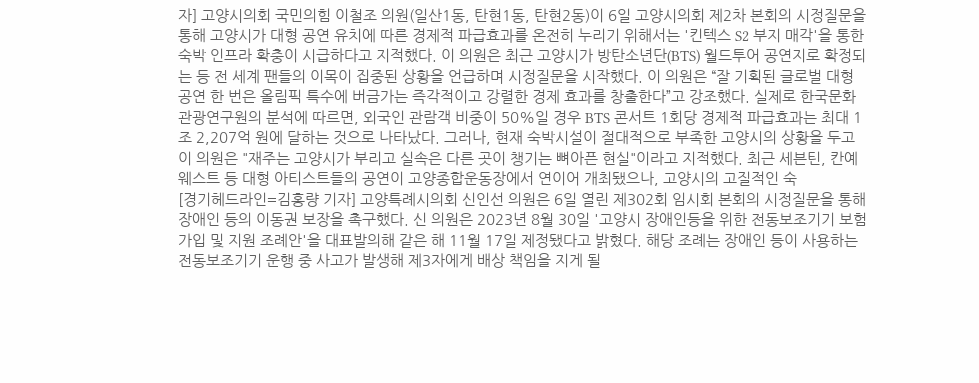자] 고양시의회 국민의힘 이철조 의원(일산1동, 탄현1동, 탄현2동)이 6일 고양시의회 제2차 본회의 시정질문을 통해 고양시가 대형 공연 유치에 따른 경제적 파급효과를 온전히 누리기 위해서는 '킨텍스 S2 부지 매각'을 통한 숙박 인프라 확충이 시급하다고 지적했다. 이 의원은 최근 고양시가 방탄소년단(BTS) 월드투어 공연지로 확정되는 등 전 세계 팬들의 이목이 집중된 상황을 언급하며 시정질문을 시작했다. 이 의원은 “잘 기획된 글로벌 대형 공연 한 번은 올림픽 특수에 버금가는 즉각적이고 강렬한 경제 효과를 창출한다”고 강조했다. 실제로 한국문화관광연구원의 분석에 따르면, 외국인 관람객 비중이 50%일 경우 BTS 콘서트 1회당 경제적 파급효과는 최대 1조 2,207억 원에 달하는 것으로 나타났다. 그러나, 현재 숙박시설이 절대적으로 부족한 고양시의 상황을 두고 이 의원은 "재주는 고양시가 부리고 실속은 다른 곳이 챙기는 뼈아픈 현실"이라고 지적했다. 최근 세븐틴, 칸예 웨스트 등 대형 아티스트들의 공연이 고양종합운동장에서 연이어 개최됐으나, 고양시의 고질적인 숙
[경기헤드라인=김홍량 기자] 고양특례시의회 신인선 의원은 6일 열린 제302회 임시회 본회의 시정질문을 통해 장애인 등의 이동권 보장을 촉구했다. 신 의원은 2023년 8월 30일 '고양시 장애인등을 위한 전동보조기기 보험 가입 및 지원 조례안'을 대표발의해 같은 해 11월 17일 제정됐다고 밝혔다. 해당 조례는 장애인 등이 사용하는 전동보조기기 운행 중 사고가 발생해 제3자에게 배상 책임을 지게 될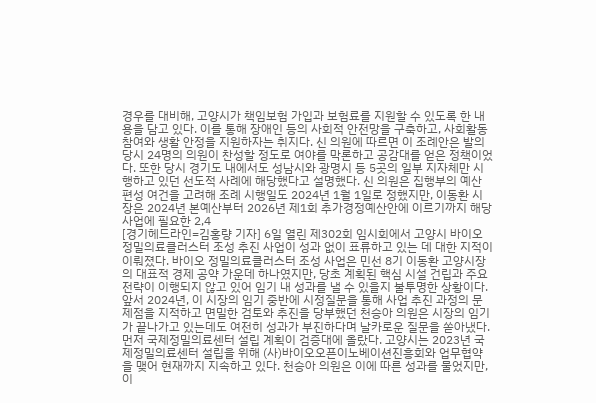경우를 대비해, 고양시가 책임보험 가입과 보험료를 지원할 수 있도록 한 내용을 담고 있다. 이를 통해 장애인 등의 사회적 안전망을 구축하고, 사회활동 참여와 생활 안정을 지원하자는 취지다. 신 의원에 따르면 이 조례안은 발의 당시 24명의 의원이 찬성할 정도로 여야를 막론하고 공감대를 얻은 정책이었다. 또한 당시 경기도 내에서도 성남시와 광명시 등 5곳의 일부 지자체만 시행하고 있던 선도적 사례에 해당했다고 설명했다. 신 의원은 집행부의 예산 편성 여건을 고려해 조례 시행일도 2024년 1월 1일로 정했지만, 이동환 시장은 2024년 본예산부터 2026년 제1회 추가경정예산안에 이르기까지 해당 사업에 필요한 2,4
[경기헤드라인=김홍량 기자] 6일 열린 제302회 임시회에서 고양시 바이오 정밀의료클러스터 조성 추진 사업이 성과 없이 표류하고 있는 데 대한 지적이 이뤄졌다. 바이오 정밀의료클러스터 조성 사업은 민선 8기 이동환 고양시장의 대표적 경제 공약 가운데 하나였지만, 당초 계획된 핵심 시설 건립과 주요 전략이 이행되지 않고 있어 임기 내 성과를 낼 수 있을지 불투명한 상황이다. 앞서 2024년, 이 시장의 임기 중반에 시정질문을 통해 사업 추진 과정의 문제점을 지적하고 면밀한 검토와 추진을 당부했던 천승아 의원은 시장의 임기가 끝나가고 있는데도 여전히 성과가 부진하다며 날카로운 질문을 쏟아냈다. 먼저 국제정밀의료센터 설립 계획이 검증대에 올랐다. 고양시는 2023년 국제정밀의료센터 설립을 위해 (사)바이오오픈이노베이션진흥회와 업무협약을 맺어 현재까지 지속하고 있다. 천승아 의원은 이에 따른 성과를 물었지만, 이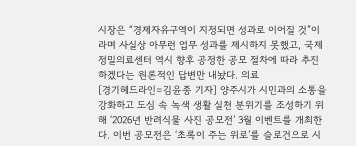시장은 “경제자유구역이 지정되면 성과로 이어질 것”이라며 사실상 아무런 업무 성과를 제시하지 못했고, 국제정밀의료센터 역시 향후 공정한 공모 절차에 따라 추진하겠다는 원론적인 답변만 내놨다. 의료
[경기헤드라인=김윤종 기자] 양주시가 시민과의 소통을 강화하고 도심 속 녹색 생활 실천 분위기를 조성하기 위해 ‘2026년 반려식물 사진 공모전’ 3월 이벤트를 개최한다. 이번 공모전은 ‘초록이 주는 위로’를 슬로건으로 시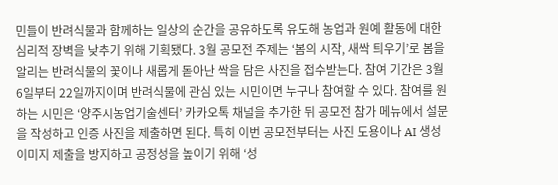민들이 반려식물과 함께하는 일상의 순간을 공유하도록 유도해 농업과 원예 활동에 대한 심리적 장벽을 낮추기 위해 기획됐다. 3월 공모전 주제는 ‘봄의 시작, 새싹 틔우기’로 봄을 알리는 반려식물의 꽃이나 새롭게 돋아난 싹을 담은 사진을 접수받는다. 참여 기간은 3월 6일부터 22일까지이며 반려식물에 관심 있는 시민이면 누구나 참여할 수 있다. 참여를 원하는 시민은 ‘양주시농업기술센터’ 카카오톡 채널을 추가한 뒤 공모전 참가 메뉴에서 설문을 작성하고 인증 사진을 제출하면 된다. 특히 이번 공모전부터는 사진 도용이나 AI 생성 이미지 제출을 방지하고 공정성을 높이기 위해 ‘성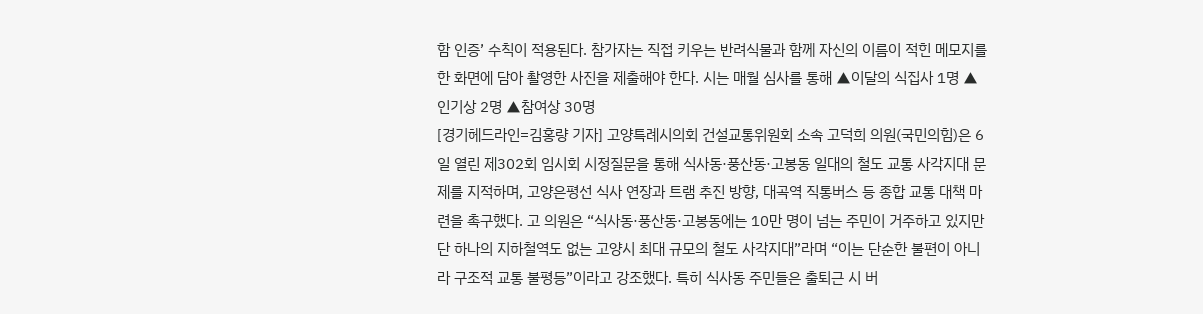함 인증’ 수칙이 적용된다. 참가자는 직접 키우는 반려식물과 함께 자신의 이름이 적힌 메모지를 한 화면에 담아 촬영한 사진을 제출해야 한다. 시는 매월 심사를 통해 ▲이달의 식집사 1명 ▲인기상 2명 ▲참여상 30명
[경기헤드라인=김홍량 기자] 고양특례시의회 건설교통위원회 소속 고덕희 의원(국민의힘)은 6일 열린 제302회 임시회 시정질문을 통해 식사동·풍산동·고봉동 일대의 철도 교통 사각지대 문제를 지적하며, 고양은평선 식사 연장과 트램 추진 방향, 대곡역 직통버스 등 종합 교통 대책 마련을 촉구했다. 고 의원은 “식사동·풍산동·고봉동에는 10만 명이 넘는 주민이 거주하고 있지만 단 하나의 지하철역도 없는 고양시 최대 규모의 철도 사각지대”라며 “이는 단순한 불편이 아니라 구조적 교통 불평등”이라고 강조했다. 특히 식사동 주민들은 출퇴근 시 버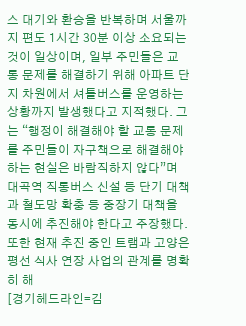스 대기와 환승을 반복하며 서울까지 편도 1시간 30분 이상 소요되는 것이 일상이며, 일부 주민들은 교통 문제를 해결하기 위해 아파트 단지 차원에서 셔틀버스를 운영하는 상황까지 발생했다고 지적했다. 그는 “행정이 해결해야 할 교통 문제를 주민들이 자구책으로 해결해야 하는 현실은 바람직하지 않다”며 대곡역 직통버스 신설 등 단기 대책과 철도망 확충 등 중장기 대책을 동시에 추진해야 한다고 주장했다. 또한 현재 추진 중인 트램과 고양은평선 식사 연장 사업의 관계를 명확히 해
[경기헤드라인=김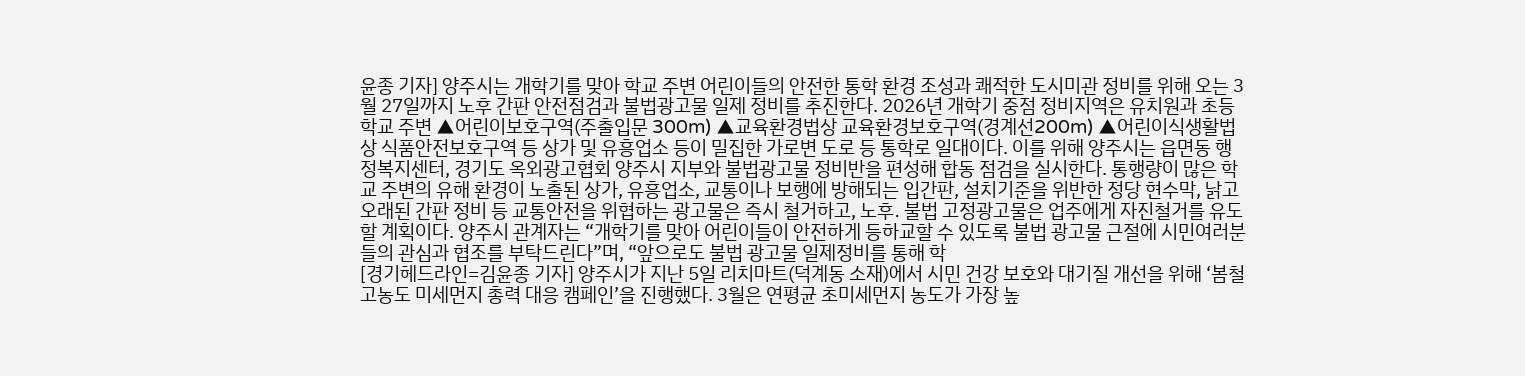윤종 기자] 양주시는 개학기를 맞아 학교 주변 어린이들의 안전한 통학 환경 조성과 쾌적한 도시미관 정비를 위해 오는 3월 27일까지 노후 간판 안전점검과 불법광고물 일제 정비를 추진한다. 2026년 개학기 중점 정비지역은 유치원과 초등학교 주변 ▲어린이보호구역(주출입문 300m) ▲교육환경법상 교육환경보호구역(경계선200m) ▲어린이식생활법상 식품안전보호구역 등 상가 및 유흥업소 등이 밀집한 가로변 도로 등 통학로 일대이다. 이를 위해 양주시는 읍면동 행정복지센터, 경기도 옥외광고협회 양주시 지부와 불법광고물 정비반을 편성해 합동 점검을 실시한다. 통행량이 많은 학교 주변의 유해 환경이 노출된 상가, 유흥업소, 교통이나 보행에 방해되는 입간판, 설치기준을 위반한 정당 현수막, 낡고 오래된 간판 정비 등 교통안전을 위협하는 광고물은 즉시 철거하고, 노후․ 불법 고정광고물은 업주에게 자진철거를 유도할 계획이다. 양주시 관계자는 “개학기를 맞아 어린이들이 안전하게 등하교할 수 있도록 불법 광고물 근절에 시민여러분들의 관심과 협조를 부탁드린다”며, “앞으로도 불법 광고물 일제정비를 통해 학
[경기헤드라인=김윤종 기자] 양주시가 지난 5일 리치마트(덕계동 소재)에서 시민 건강 보호와 대기질 개선을 위해 ‘봄철 고농도 미세먼지 총력 대응 캠페인’을 진행했다. 3월은 연평균 초미세먼지 농도가 가장 높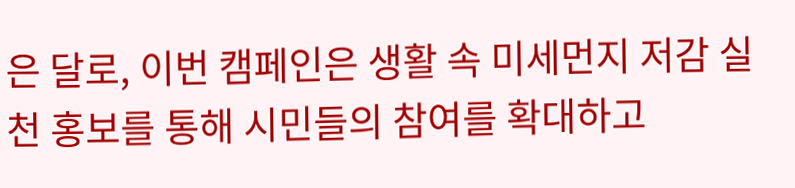은 달로, 이번 캠페인은 생활 속 미세먼지 저감 실천 홍보를 통해 시민들의 참여를 확대하고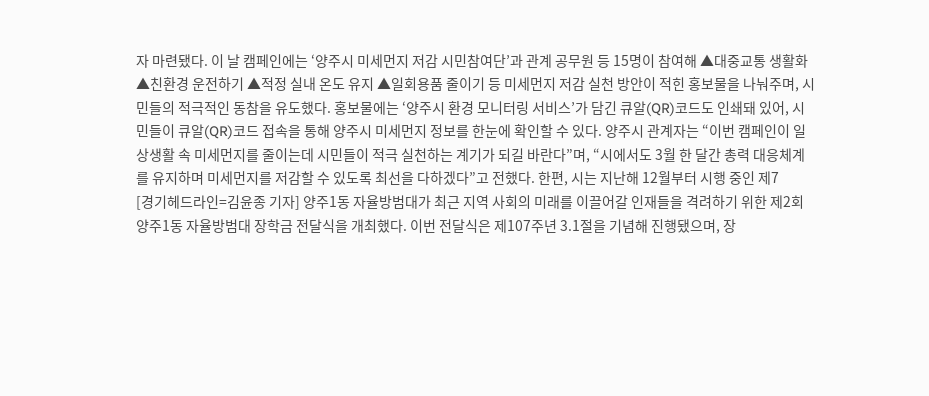자 마련됐다. 이 날 캠페인에는 ‘양주시 미세먼지 저감 시민참여단’과 관계 공무원 등 15명이 참여해 ▲대중교통 생활화 ▲친환경 운전하기 ▲적정 실내 온도 유지 ▲일회용품 줄이기 등 미세먼지 저감 실천 방안이 적힌 홍보물을 나눠주며, 시민들의 적극적인 동참을 유도했다. 홍보물에는 ‘양주시 환경 모니터링 서비스’가 담긴 큐알(QR)코드도 인쇄돼 있어, 시민들이 큐알(QR)코드 접속을 통해 양주시 미세먼지 정보를 한눈에 확인할 수 있다. 양주시 관계자는 “이번 캠페인이 일상생활 속 미세먼지를 줄이는데 시민들이 적극 실천하는 계기가 되길 바란다”며, “시에서도 3월 한 달간 총력 대응체계를 유지하며 미세먼지를 저감할 수 있도록 최선을 다하겠다”고 전했다. 한편, 시는 지난해 12월부터 시행 중인 제7
[경기헤드라인=김윤종 기자] 양주1동 자율방범대가 최근 지역 사회의 미래를 이끌어갈 인재들을 격려하기 위한 제2회 양주1동 자율방범대 장학금 전달식을 개최했다. 이번 전달식은 제107주년 3.1절을 기념해 진행됐으며, 장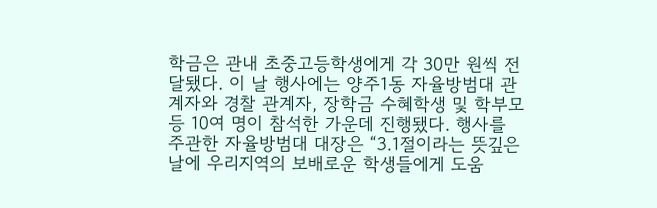학금은 관내 초중고등학생에게 각 30만 원씩 전달됐다. 이 날 행사에는 양주1동 자율방범대 관계자와 경찰 관계자, 장학금 수혜학생 및 학부모 등 10여 명이 참석한 가운데 진행됐다. 행사를 주관한 자율방범대 대장은 “3.1절이라는 뜻깊은 날에 우리지역의 보배로운 학생들에게 도움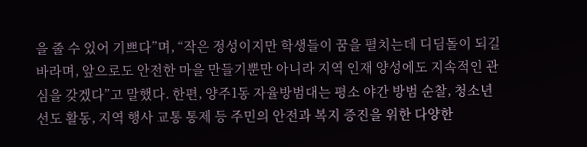을 줄 수 있어 기쁘다”며, “작은 정성이지만 학생들이 꿈을 펼치는데 디딤돌이 되길 바라며, 앞으로도 안전한 마을 만들기뿐만 아니라 지역 인재 양성에도 지속적인 관심을 갖겠다”고 말했다. 한편, 양주1동 자율방범대는 평소 야간 방범 순찰, 청소년 선도 활동, 지역 행사 교통 통제 등 주민의 안전과 복지 증진을 위한 다양한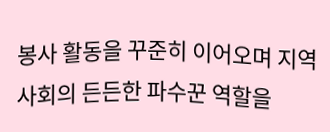봉사 활동을 꾸준히 이어오며 지역 사회의 든든한 파수꾼 역할을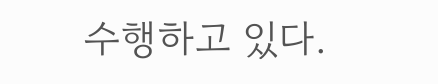수행하고 있다.